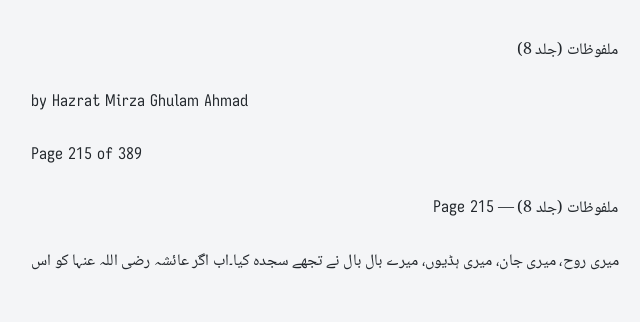ملفوظات (جلد 8)

by Hazrat Mirza Ghulam Ahmad

Page 215 of 389

ملفوظات (جلد 8) — Page 215

میری روح، میری جان، میری ہڈیوں، میرے بال بال نے تجھے سجدہ کیا۔اب اگر عائشہ رضی اللہ عنہا کو اس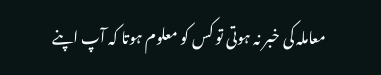معاملہ کی خبر نہ ہوتی تو کس کو معلوم ہوتا کہ آپ اپنے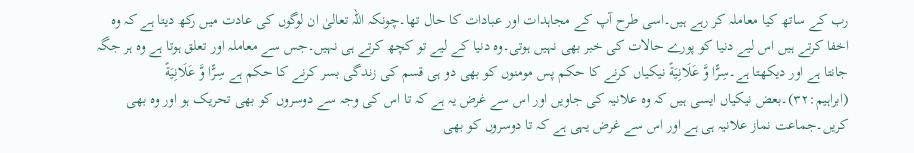رب کے ساتھ کیا معاملہ کر رہے ہیں۔اسی طرح آپ کے مجاہدات اور عبادات کا حال تھا۔چونکہ اللہ تعالیٰ ان لوگوں کی عادت میں رکھ دیتا ہے کہ وہ اخفا کرتے ہیں اس لیے دنیا کو پورے حالات کی خبر بھی نہیں ہوتی۔وہ دنیا کے لیے تو کچھ کرتے ہی نہیں۔جس سے معاملہ اور تعلق ہوتا ہے وہ ہر جگہ جانتا ہے اور دیکھتا ہے۔سِرًّا وَّ عَلَانِيَةً نیکیاں کرنے کا حکم پس مومنوں کو بھی دو ہی قسم کی زندگی بسر کرنے کا حکم ہے سِرًّا وَّ عَلَانِيَةً (ابراہیم:۳۲)۔بعض نیکیاں ایسی ہیں کہ وہ علانیہ کی جاویں اور اس سے غرض یہ ہے کہ تا اس کی وجہ سے دوسروں کو بھی تحریک ہو اور وہ بھی کریں۔جماعت نماز علانیہ ہی ہے اور اس سے غرض یہی ہے کہ تا دوسروں کو بھی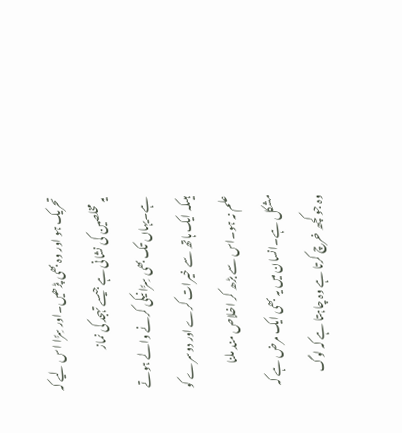تحریک ہو اور وہ بھی پڑھیں۔اور سِرًّا اس لیے کہ یہ مخلصین کی نشانی ہے جیسے تہجد کی نماز ہے۔یہاں تک بھی سِرًّا نیکی کرنے والے ہوتے ہیںکہ ایک ہاتھ سے خیرات کرے اور دوسرے کو علم نہ ہو۔اس سے بڑھ کر اخلاص مند ملنا مشکل ہے۔انسان میں یہ بھی ایک مرض ہے کہ وہ جو کچھ خرچ کرتا ہے وہ چاہتا ہے کہ لوگ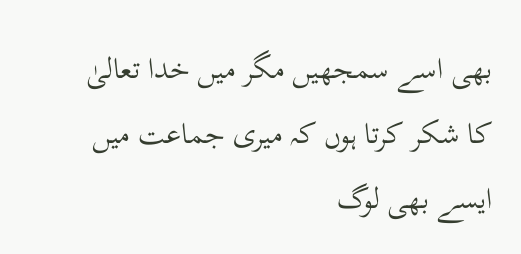بھی اسے سمجھیں مگر میں خدا تعالیٰ کا شکر کرتا ہوں کہ میری جماعت میں ایسے بھی لوگ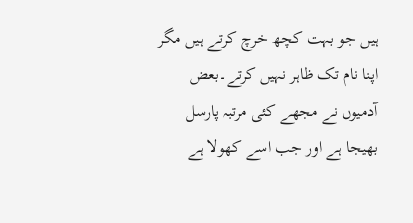ہیں جو بہت کچھ خرچ کرتے ہیں مگر اپنا نام تک ظاہر نہیں کرتے۔بعض آدمیوں نے مجھے کئی مرتبہ پارسل بھیجا ہے اور جب اسے کھولا ہے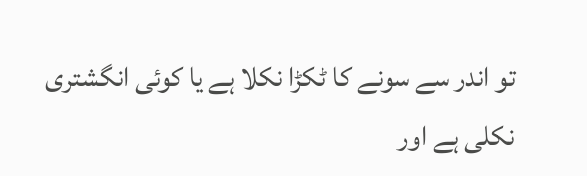تو اندر سے سونے کا ٹکڑا نکلا ہے یا کوئی انگشتری نکلی ہے اور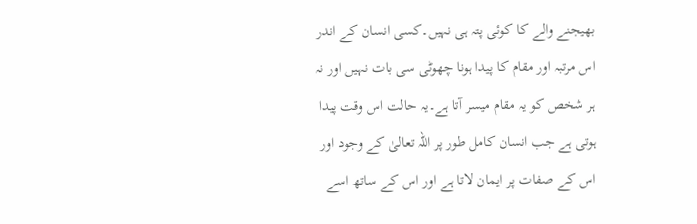بھیجنے والے کا کوئی پتہ ہی نہیں۔کسی انسان کے اندر اس مرتبہ اور مقام کا پیدا ہونا چھوٹی سی بات نہیں اور نہ ہر شخص کو یہ مقام میسر آتا ہے۔یہ حالت اس وقت پیدا ہوتی ہے جب انسان کامل طور پر اللہ تعالیٰ کے وجود اور اس کے صفات پر ایمان لاتا ہے اور اس کے ساتھ اسے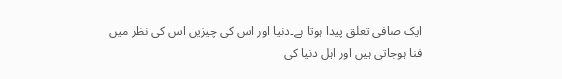ایک صافی تعلق پیدا ہوتا ہے۔دنیا اور اس کی چیزیں اس کی نظر میں فنا ہوجاتی ہیں اور اہل دنیا کی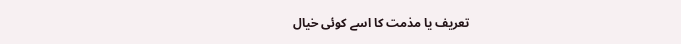تعریف یا مذمت کا اسے کوئی خیال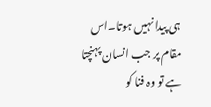ہی پیدا نہیں ہوتا۔اس مقام پر جب انسان پہنچتا ہے تو وہ فنا کو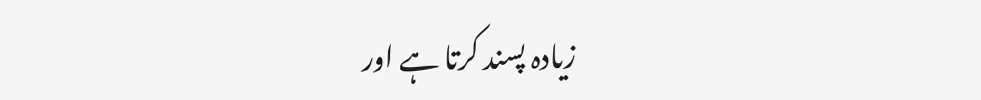زیادہ پسند کرتا ہے اور